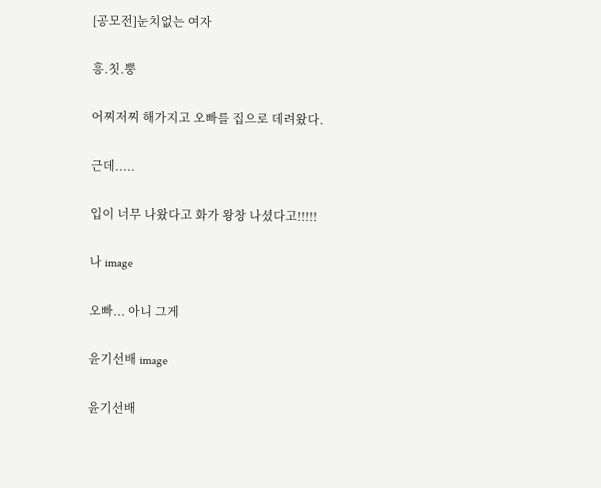[공모전]눈치없는 여자

흥.칫.뿡

어찌저찌 해가지고 오빠를 집으로 데려왔다.

근데.....

입이 너무 나왔다고 화가 왕창 나셨다고!!!!!

나 image

오빠... 아니 그게

윤기선배 image

윤기선배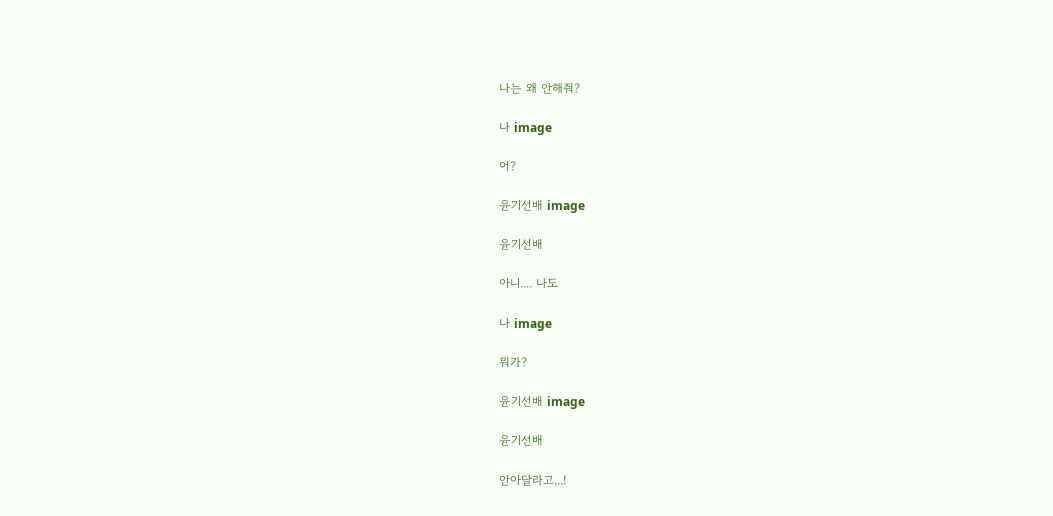나는 왜 안해줘?

나 image

어?

윤기선배 image

윤기선배

아니.... 나도

나 image

뭐가?

윤기선배 image

윤기선배

안아달라고...!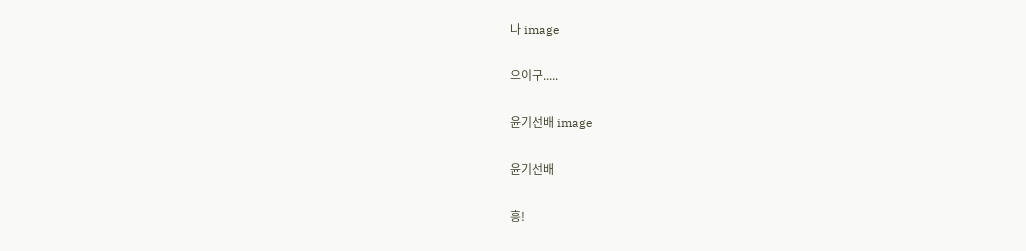나 image

으이구.....

윤기선배 image

윤기선배

흥!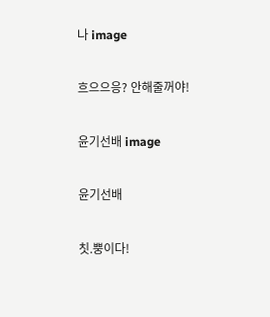나 image

흐으으응? 안해줄꺼야!

윤기선배 image

윤기선배

칫.뿡이다!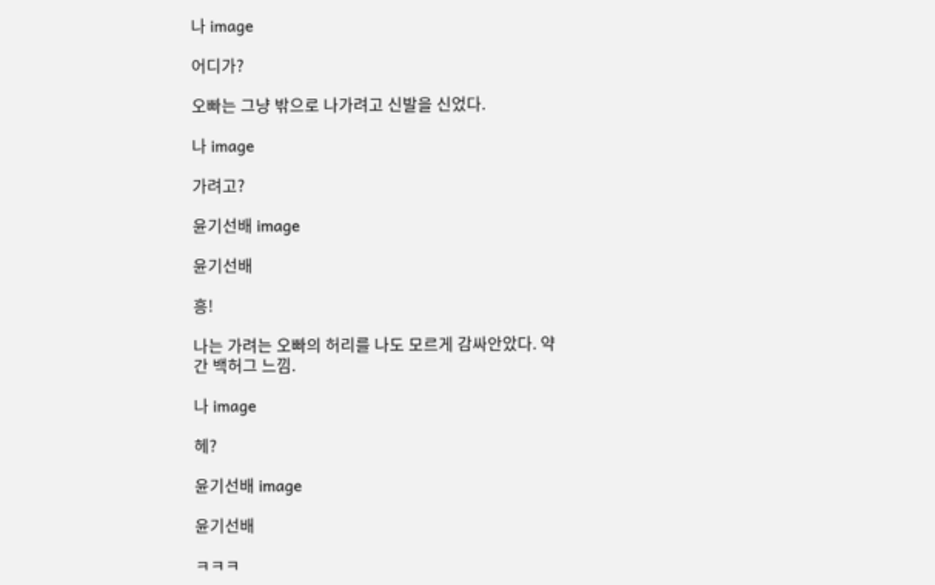나 image

어디가?

오빠는 그냥 밖으로 나가려고 신발을 신었다.

나 image

가려고?

윤기선배 image

윤기선배

흥!

나는 가려는 오빠의 허리를 나도 모르게 감싸안았다. 약간 백허그 느낌.

나 image

헤?

윤기선배 image

윤기선배

ㅋㅋㅋ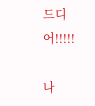드디어!!!!!

나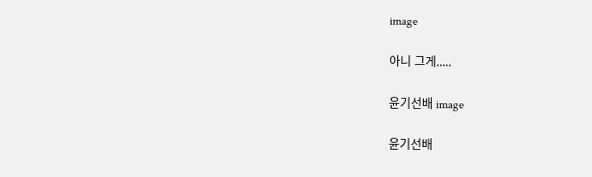image

아니 그게.....

윤기선배 image

윤기선배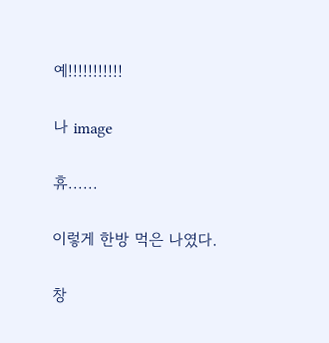예!!!!!!!!!!!

나 image

휴......

이렇게 한방 먹은 나였다.

창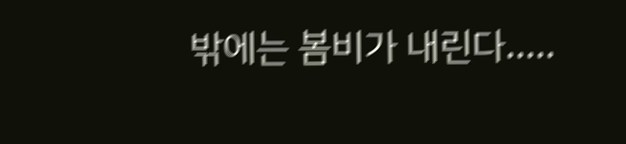밖에는 봄비가 내린다.....